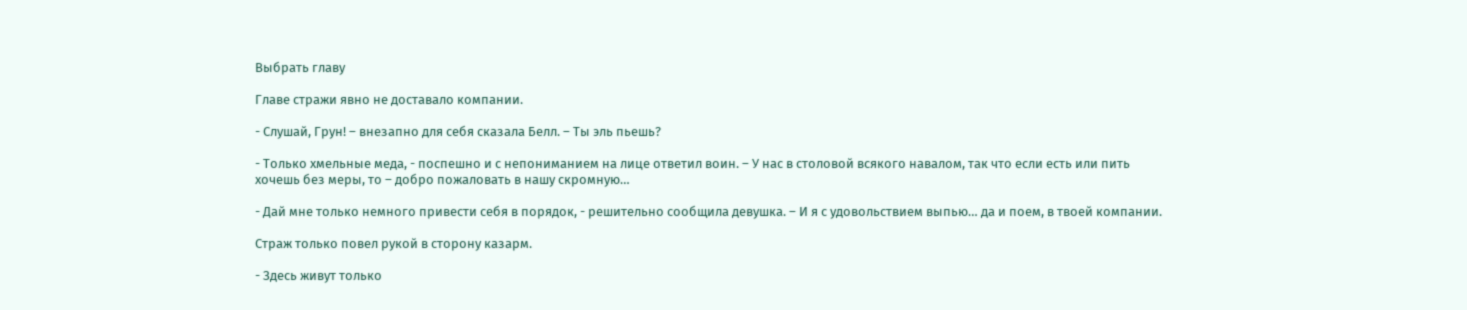Выбрать главу

Главе стражи явно не доставало компании.

- Слушай, Грун! – внезапно для себя сказала Белл. – Ты эль пьешь?

- Только хмельные меда, - поспешно и с непониманием на лице ответил воин. – У нас в столовой всякого навалом, так что если есть или пить хочешь без меры, то – добро пожаловать в нашу скромную…

- Дай мне только немного привести себя в порядок, - решительно сообщила девушка. – И я с удовольствием выпью… да и поем, в твоей компании.

Страж только повел рукой в сторону казарм.

- Здесь живут только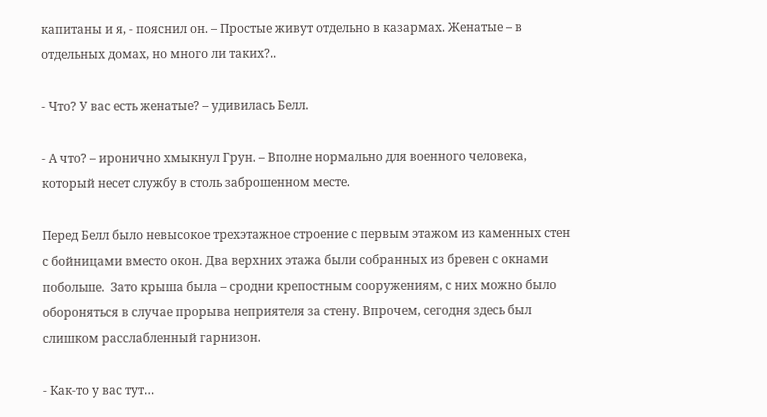капитаны и я, - пояснил он. – Простые живут отдельно в казармах. Женатые – в отдельных домах, но много ли таких?..

- Что? У вас есть женатые? – удивилась Белл.

- А что? – иронично хмыкнул Грун. – Вполне нормально для военного человека, который несет службу в столь заброшенном месте.

Перед Белл было невысокое трехэтажное строение с первым этажом из каменных стен с бойницами вместо окон. Два верхних этажа были собранных из бревен с окнами побольше.  Зато крыша была – сродни крепостным сооружениям, с них можно было обороняться в случае прорыва неприятеля за стену. Впрочем, сегодня здесь был слишком расслабленный гарнизон.

- Как-то у вас тут…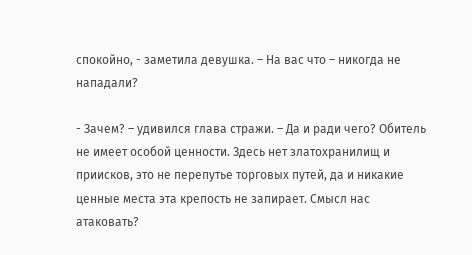спокойно, - заметила девушка. – На вас что – никогда не нападали?

- Зачем? – удивился глава стражи. – Да и ради чего? Обитель не имеет особой ценности. Здесь нет златохранилищ и приисков, это не перепутье торговых путей, да и никакие ценные места эта крепость не запирает. Смысл нас атаковать?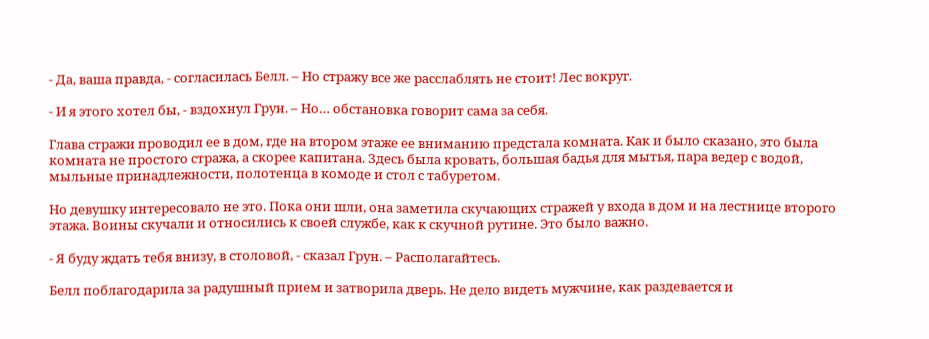- Да, ваша правда, - согласилась Белл. – Но стражу все же расслаблять не стоит! Лес вокруг.

- И я этого хотел бы, - вздохнул Грун. – Но… обстановка говорит сама за себя.

Глава стражи проводил ее в дом, где на втором этаже ее вниманию предстала комната. Как и было сказано, это была комната не простого стража, а скорее капитана. Здесь была кровать, большая бадья для мытья, пара ведер с водой, мыльные принадлежности, полотенца в комоде и стол с табуретом.

Но девушку интересовало не это. Пока они шли, она заметила скучающих стражей у входа в дом и на лестнице второго этажа. Воины скучали и относились к своей службе, как к скучной рутине. Это было важно.

- Я буду ждать тебя внизу, в столовой, - сказал Грун. – Располагайтесь.

Белл поблагодарила за радушный прием и затворила дверь. Не дело видеть мужчине, как раздевается и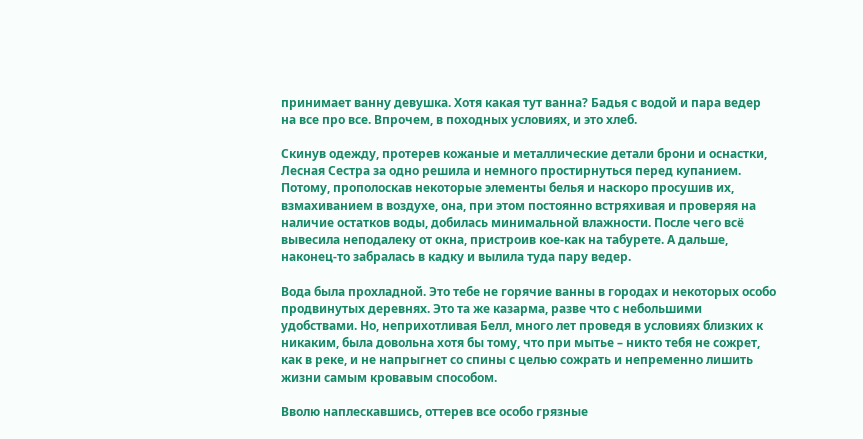принимает ванну девушка. Хотя какая тут ванна? Бадья с водой и пара ведер на все про все. Впрочем, в походных условиях, и это хлеб.

Скинув одежду, протерев кожаные и металлические детали брони и оснастки, Лесная Сестра за одно решила и немного простирнуться перед купанием. Потому, прополоскав некоторые элементы белья и наскоро просушив их, взмахиванием в воздухе, она, при этом постоянно встряхивая и проверяя на наличие остатков воды, добилась минимальной влажности. После чего всё вывесила неподалеку от окна, пристроив кое-как на табурете. А дальше, наконец-то забралась в кадку и вылила туда пару ведер.

Вода была прохладной. Это тебе не горячие ванны в городах и некоторых особо продвинутых деревнях. Это та же казарма, разве что с небольшими удобствами. Но, неприхотливая Белл, много лет проведя в условиях близких к никаким, была довольна хотя бы тому, что при мытье – никто тебя не сожрет, как в реке, и не напрыгнет со спины с целью сожрать и непременно лишить жизни самым кровавым способом.

Вволю наплескавшись, оттерев все особо грязные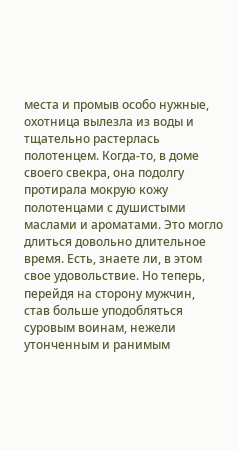места и промыв особо нужные, охотница вылезла из воды и тщательно растерлась полотенцем. Когда-то, в доме своего свекра, она подолгу протирала мокрую кожу полотенцами с душистыми маслами и ароматами. Это могло длиться довольно длительное время. Есть, знаете ли, в этом свое удовольствие. Но теперь, перейдя на сторону мужчин, став больше уподобляться суровым воинам, нежели утонченным и ранимым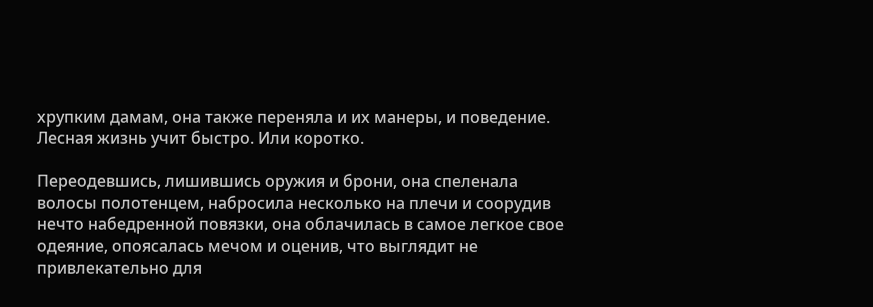хрупким дамам, она также переняла и их манеры, и поведение. Лесная жизнь учит быстро. Или коротко.

Переодевшись, лишившись оружия и брони, она спеленала волосы полотенцем, набросила несколько на плечи и соорудив нечто набедренной повязки, она облачилась в самое легкое свое одеяние, опоясалась мечом и оценив, что выглядит не привлекательно для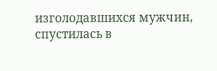изголодавшихся мужчин, спустилась в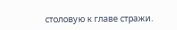столовую к главе стражи.